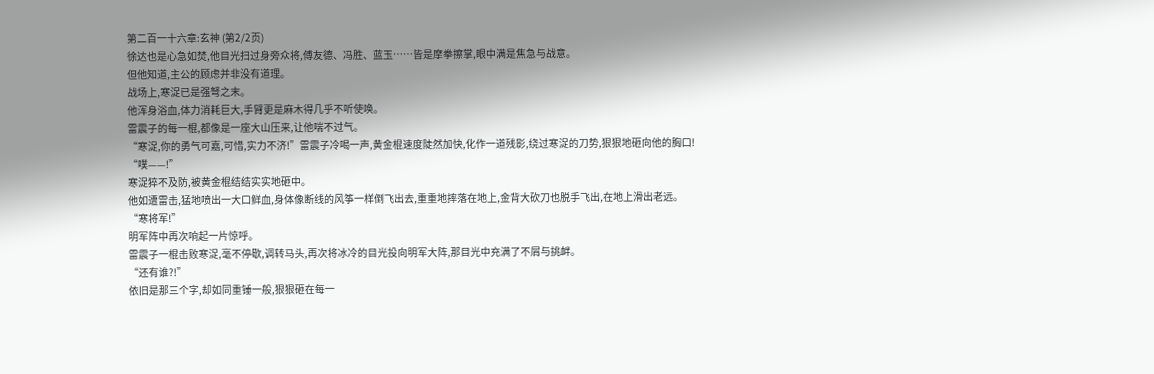第二百一十六章:玄神 (第2/2页)
徐达也是心急如焚,他目光扫过身旁众将,傅友德、冯胜、蓝玉……皆是摩拳擦掌,眼中满是焦急与战意。
但他知道,主公的顾虑并非没有道理。
战场上,寒浞已是强弩之末。
他浑身浴血,体力消耗巨大,手臂更是麻木得几乎不听使唤。
雷震子的每一棍,都像是一座大山压来,让他喘不过气。
“寒浞,你的勇气可嘉,可惜,实力不济!”雷震子冷喝一声,黄金棍速度陡然加快,化作一道残影,绕过寒浞的刀势,狠狠地砸向他的胸口!
“噗——!”
寒浞猝不及防,被黄金棍结结实实地砸中。
他如遭雷击,猛地喷出一大口鲜血,身体像断线的风筝一样倒飞出去,重重地摔落在地上,金背大砍刀也脱手飞出,在地上滑出老远。
“寒将军!”
明军阵中再次响起一片惊呼。
雷震子一棍击败寒浞,毫不停歇,调转马头,再次将冰冷的目光投向明军大阵,那目光中充满了不屑与挑衅。
“还有谁?!”
依旧是那三个字,却如同重锤一般,狠狠砸在每一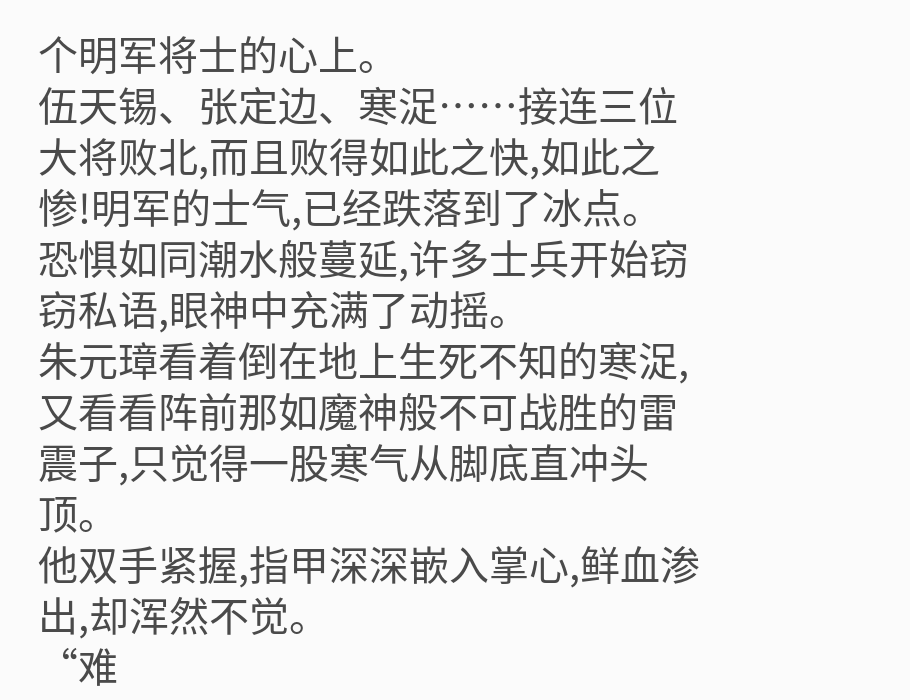个明军将士的心上。
伍天锡、张定边、寒浞……接连三位大将败北,而且败得如此之快,如此之惨!明军的士气,已经跌落到了冰点。
恐惧如同潮水般蔓延,许多士兵开始窃窃私语,眼神中充满了动摇。
朱元璋看着倒在地上生死不知的寒浞,又看看阵前那如魔神般不可战胜的雷震子,只觉得一股寒气从脚底直冲头顶。
他双手紧握,指甲深深嵌入掌心,鲜血渗出,却浑然不觉。
“难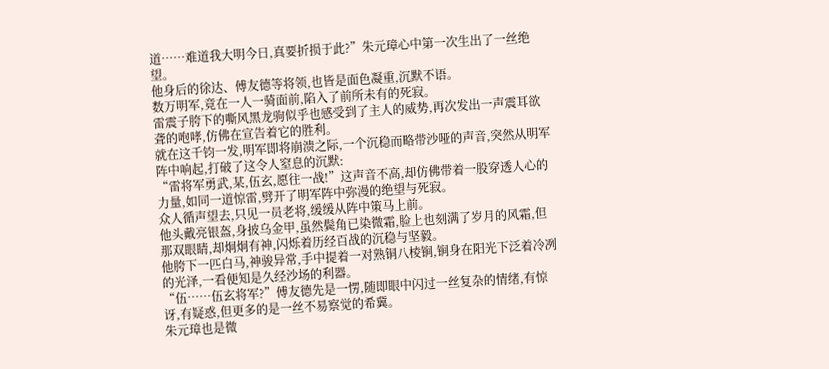道……难道我大明今日,真要折损于此?”朱元璋心中第一次生出了一丝绝望。
他身后的徐达、傅友德等将领,也皆是面色凝重,沉默不语。
数万明军,竟在一人一骑面前,陷入了前所未有的死寂。
雷震子胯下的嘶风黑龙驹似乎也感受到了主人的威势,再次发出一声震耳欲聋的咆哮,仿佛在宣告着它的胜利。
就在这千钧一发,明军即将崩溃之际,一个沉稳而略带沙哑的声音,突然从明军阵中响起,打破了这令人窒息的沉默:
“雷将军勇武,某,伍玄,愿往一战!”这声音不高,却仿佛带着一股穿透人心的力量,如同一道惊雷,劈开了明军阵中弥漫的绝望与死寂。
众人循声望去,只见一员老将,缓缓从阵中策马上前。
他头戴亮银盔,身披乌金甲,虽然鬓角已染微霜,脸上也刻满了岁月的风霜,但那双眼睛,却炯炯有神,闪烁着历经百战的沉稳与坚毅。
他胯下一匹白马,神骏异常,手中提着一对熟铜八棱锏,锏身在阳光下泛着冷冽的光泽,一看便知是久经沙场的利器。
“伍……伍玄将军?”傅友德先是一愣,随即眼中闪过一丝复杂的情绪,有惊讶,有疑惑,但更多的是一丝不易察觉的希冀。
朱元璋也是微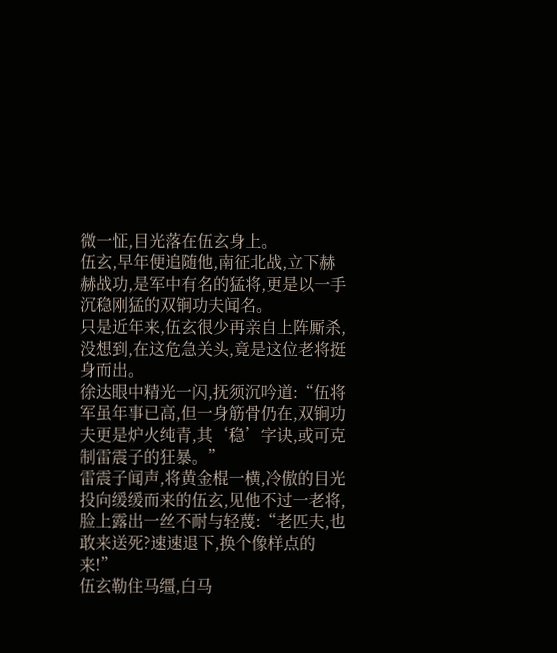微一怔,目光落在伍玄身上。
伍玄,早年便追随他,南征北战,立下赫赫战功,是军中有名的猛将,更是以一手沉稳刚猛的双锏功夫闻名。
只是近年来,伍玄很少再亲自上阵厮杀,没想到,在这危急关头,竟是这位老将挺身而出。
徐达眼中精光一闪,抚须沉吟道:“伍将军虽年事已高,但一身筋骨仍在,双锏功夫更是炉火纯青,其‘稳’字诀,或可克制雷震子的狂暴。”
雷震子闻声,将黄金棍一横,冷傲的目光投向缓缓而来的伍玄,见他不过一老将,脸上露出一丝不耐与轻蔑:“老匹夫,也敢来送死?速速退下,换个像样点的来!”
伍玄勒住马缰,白马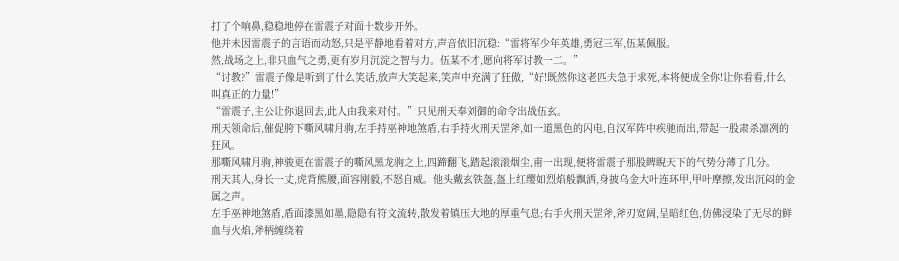打了个响鼻,稳稳地停在雷震子对面十数步开外。
他并未因雷震子的言语而动怒,只是平静地看着对方,声音依旧沉稳:“雷将军少年英雄,勇冠三军,伍某佩服。
然,战场之上,非只血气之勇,更有岁月沉淀之智与力。伍某不才,愿向将军讨教一二。”
“讨教?”雷震子像是听到了什么笑话,放声大笑起来,笑声中充满了狂傲,“好!既然你这老匹夫急于求死,本将便成全你!让你看看,什么叫真正的力量!”
“雷震子,主公让你退回去,此人由我来对付。”只见刑天奉刘御的命令出战伍玄。
刑天领命后,催促胯下嘶风啸月驹,左手持巫神地煞盾,右手持火刑天罡斧,如一道黑色的闪电,自汉军阵中疾驰而出,带起一股肃杀凛冽的狂风。
那嘶风啸月驹,神骏更在雷震子的嘶风黑龙驹之上,四蹄翻飞,踏起滚滚烟尘,甫一出现,便将雷震子那股睥睨天下的气势分薄了几分。
刑天其人,身长一丈,虎背熊腰,面容刚毅,不怒自威。他头戴玄铁盔,盔上红缨如烈焰般飘洒,身披乌金大叶连环甲,甲叶摩擦,发出沉闷的金属之声。
左手巫神地煞盾,盾面漆黑如墨,隐隐有符文流转,散发着镇压大地的厚重气息;右手火刑天罡斧,斧刃宽阔,呈暗红色,仿佛浸染了无尽的鲜血与火焰,斧柄缠绕着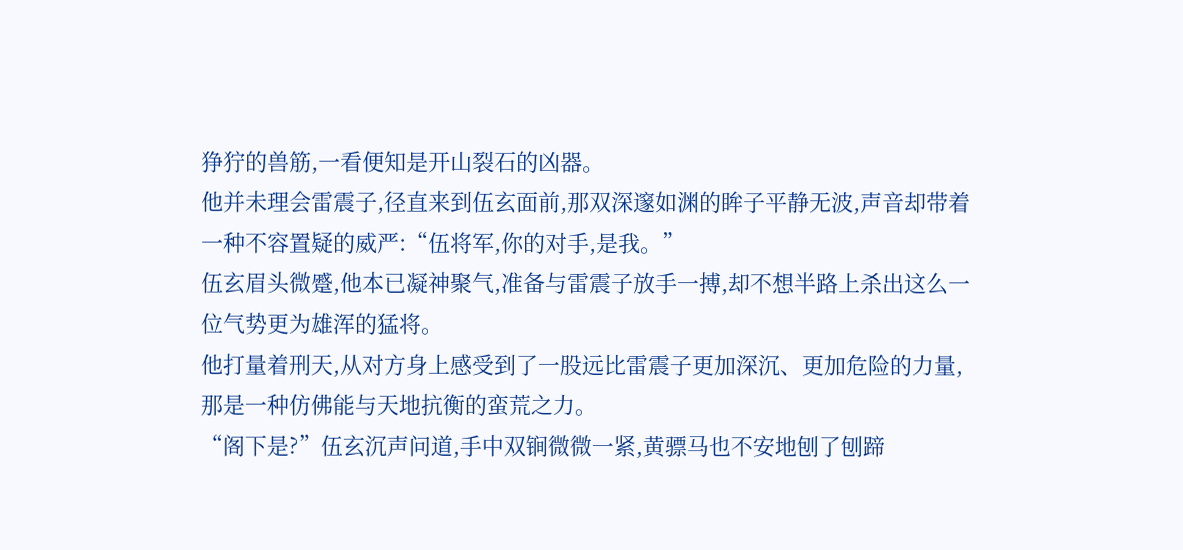狰狞的兽筋,一看便知是开山裂石的凶器。
他并未理会雷震子,径直来到伍玄面前,那双深邃如渊的眸子平静无波,声音却带着一种不容置疑的威严:“伍将军,你的对手,是我。”
伍玄眉头微蹙,他本已凝神聚气,准备与雷震子放手一搏,却不想半路上杀出这么一位气势更为雄浑的猛将。
他打量着刑天,从对方身上感受到了一股远比雷震子更加深沉、更加危险的力量,那是一种仿佛能与天地抗衡的蛮荒之力。
“阁下是?”伍玄沉声问道,手中双锏微微一紧,黄骠马也不安地刨了刨蹄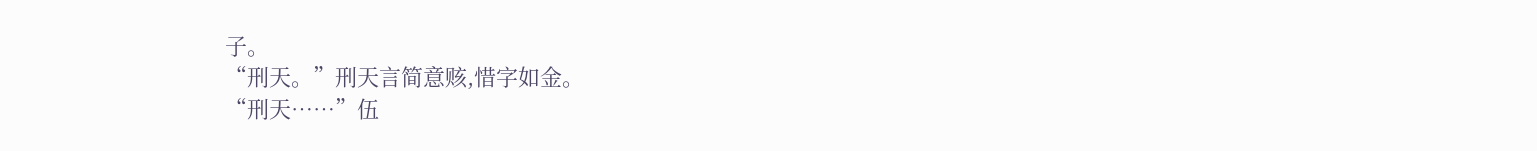子。
“刑天。”刑天言简意赅,惜字如金。
“刑天……”伍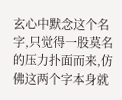玄心中默念这个名字,只觉得一股莫名的压力扑面而来,仿佛这两个字本身就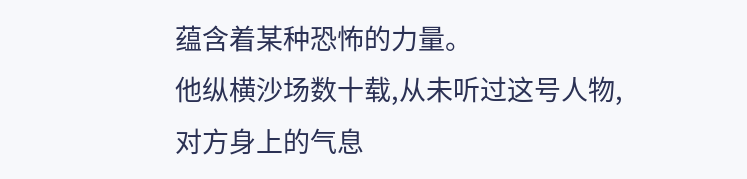蕴含着某种恐怖的力量。
他纵横沙场数十载,从未听过这号人物,对方身上的气息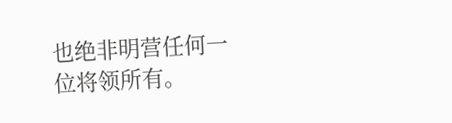也绝非明营任何一位将领所有。